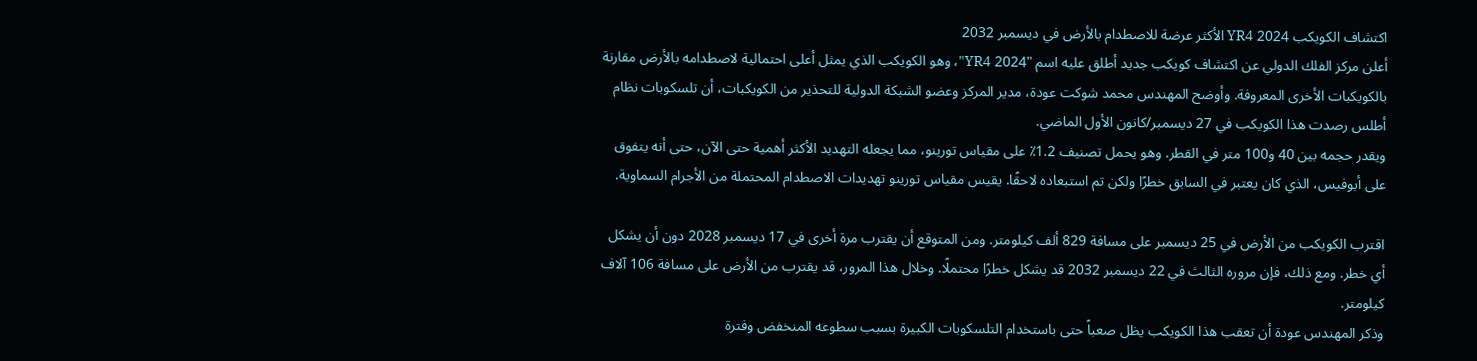اكتشاف الكويكب 2024 YR4 الأكثر عرضة للاصطدام بالأرض في ديسمبر 2032
أعلن مركز الفلك الدولي عن اكتشاف كويكب جديد أطلق عليه اسم "2024 YR4"، وهو الكويكب الذي يمثل أعلى احتمالية لاصطدامه بالأرض مقارنة بالكويكبات الأخرى المعروفة. وأوضح المهندس محمد شوكت عودة، مدير المركز وعضو الشبكة الدولية للتحذير من الكويكبات، أن تلسكوبات نظام أطلس رصدت هذا الكويكب في 27 ديسمبر/كانون الأول الماضي.
ويقدر حجمه بين 40 و100 متر في القطر. وهو يحمل تصنيف 1.2٪ على مقياس تورينو، مما يجعله التهديد الأكثر أهمية حتى الآن، حتى أنه يتفوق على أبوفيس، الذي كان يعتبر في السابق خطرًا ولكن تم استبعاده لاحقًا. يقيس مقياس تورينو تهديدات الاصطدام المحتملة من الأجرام السماوية.

اقترب الكويكب من الأرض في 25 ديسمبر على مسافة 829 ألف كيلومتر. ومن المتوقع أن يقترب مرة أخرى في 17 ديسمبر 2028 دون أن يشكل أي خطر. ومع ذلك، فإن مروره الثالث في 22 ديسمبر 2032 قد يشكل خطرًا محتملًا. وخلال هذا المرور، قد يقترب من الأرض على مسافة 106 آلاف كيلومتر.
وذكر المهندس عودة أن تعقب هذا الكويكب يظل صعباً حتى باستخدام التلسكوبات الكبيرة بسبب سطوعه المنخفض وفترة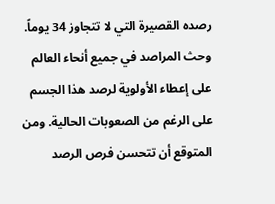رصده القصيرة التي لا تتجاوز 34 يوماً. وحث المراصد في جميع أنحاء العالم على إعطاء الأولوية لرصد هذا الجسم على الرغم من الصعوبات الحالية. ومن المتوقع أن تتحسن فرص الرصد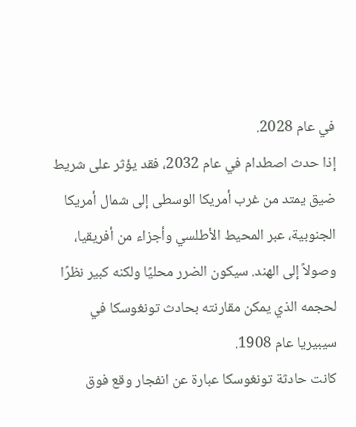في عام 2028.
إذا حدث اصطدام في عام 2032، فقد يؤثر على شريط ضيق يمتد من غرب أمريكا الوسطى إلى شمال أمريكا الجنوبية، عبر المحيط الأطلسي وأجزاء من أفريقيا، وصولاً إلى الهند. سيكون الضرر محليًا ولكنه كبير نظرًا لحجمه الذي يمكن مقارنته بحادث تونغوسكا في سيبيريا عام 1908.
كانت حادثة تونغوسكا عبارة عن انفجار وقع فوق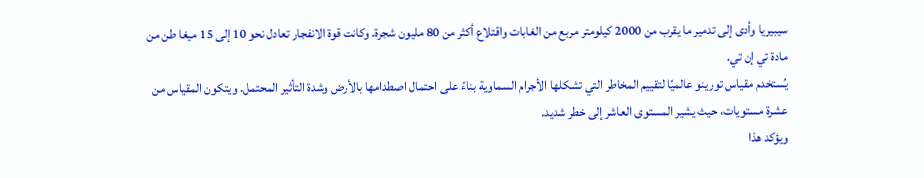سيبيريا وأدى إلى تدمير ما يقرب من 2000 كيلومتر مربع من الغابات واقتلاع أكثر من 80 مليون شجرة. وكانت قوة الانفجار تعادل نحو 10 إلى 15 ميغا طن من مادة تي إن تي.
يُستخدم مقياس تورينو عالميًا لتقييم المخاطر التي تشكلها الأجرام السماوية بناءً على احتمال اصطدامها بالأرض وشدة التأثير المحتمل. ويتكون المقياس من عشرة مستويات، حيث يشير المستوى العاشر إلى خطر شديد.
ويؤكد هذا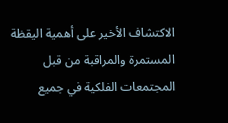الاكتشاف الأخير على أهمية اليقظة المستمرة والمراقبة من قبل المجتمعات الفلكية في جميع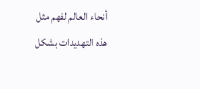أنحاء العالم لفهم مثل هذه التهديدات بشكل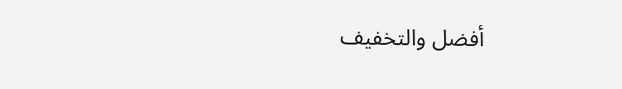أفضل والتخفيف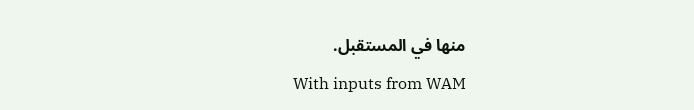منها في المستقبل.
With inputs from WAM